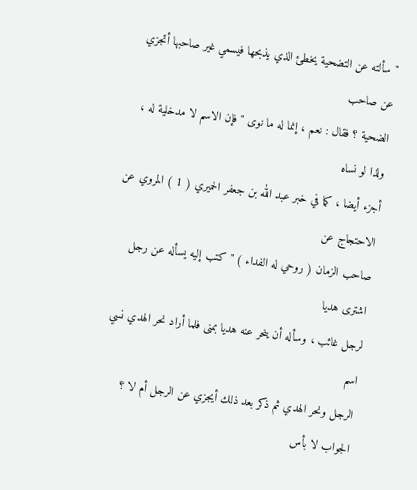" سألته عن التضحية يخطئ الذي يذبحها فيسمي غير صاحبها أتجزي عن صاحب
الضحية ؟ فقال : نعم ، إنما له ما نوى " فإن الاسم لا مدخلية له ، ولذا لو نساه
أجزء أيضا ، كما في خبر عبد الله بن جعفر الحميري ( 1 ) المروي عن الاحتجاج عن
صاحب الزمان ( روحي له الفداء ) " كتب إليه يسأله عن رجل اشترى هديا
لرجل غائب ، وسأله أن ينحر عنه هديا بمنى فلما أراد نحر الهدي نسي اسم
الرجل ونحر الهدي ثم ذكر بعد ذلك أيجزي عن الرجل أم لا ؟ الجواب لا بأس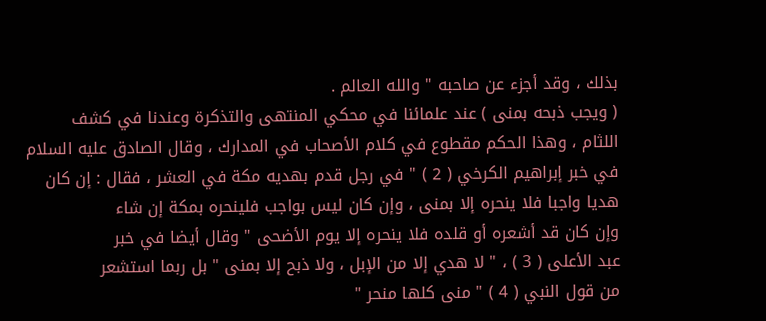بذلك ، وقد أجزء عن صاحبه " والله العالم .
( ويجب ذبحه بمنى ) عند علمائنا في محكي المنتهى والتذكرة وعندنا في كشف
اللثام ، وهذا الحكم مقطوع في كلام الأصحاب في المدارك ، وقال الصادق عليه السلام
في خبر إبراهيم الكرخي ( 2 ) " في رجل قدم بهديه مكة في العشر ، فقال : إن كان
هديا واجبا فلا ينحره إلا بمنى ، وإن كان ليس بواجب فلينحره بمكة إن شاء
وإن كان قد أشعره أو قلده فلا ينحره إلا يوم الأضحى " وقال أيضا في خبر
عبد الأعلى ( 3 ) ، " لا هدي إلا من الإبل ، ولا ذبح إلا بمنى " بل ربما استشعر
من قول النبي ( 4 ) " منى كلها منحر "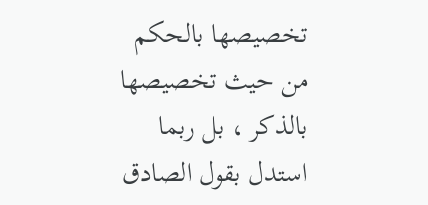تخصيصها بالحكم من حيث تخصيصها
بالذكر ، بل ربما استدل بقول الصادق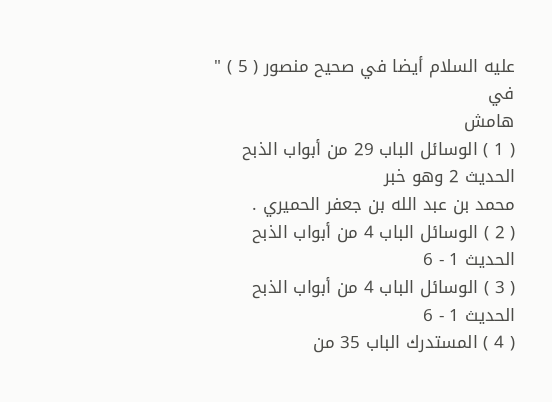عليه السلام أيضا في صحيح منصور ( 5 ) " في
هامش
( 1 ) الوسائل الباب 29 من أبواب الذبح الحديث 2 وهو خبر
محمد بن عبد الله بن جعفر الحميري .
( 2 ) الوسائل الباب 4 من أبواب الذبح الحديث 1 - 6
( 3 ) الوسائل الباب 4 من أبواب الذبح الحديث 1 - 6
( 4 ) المستدرك الباب 35 من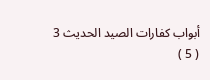أبواب كفارات الصيد الحديث 3
( 5 )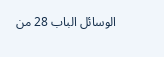الوسائل الباب 28 من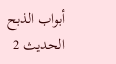أبواب الذبح الحديث 2